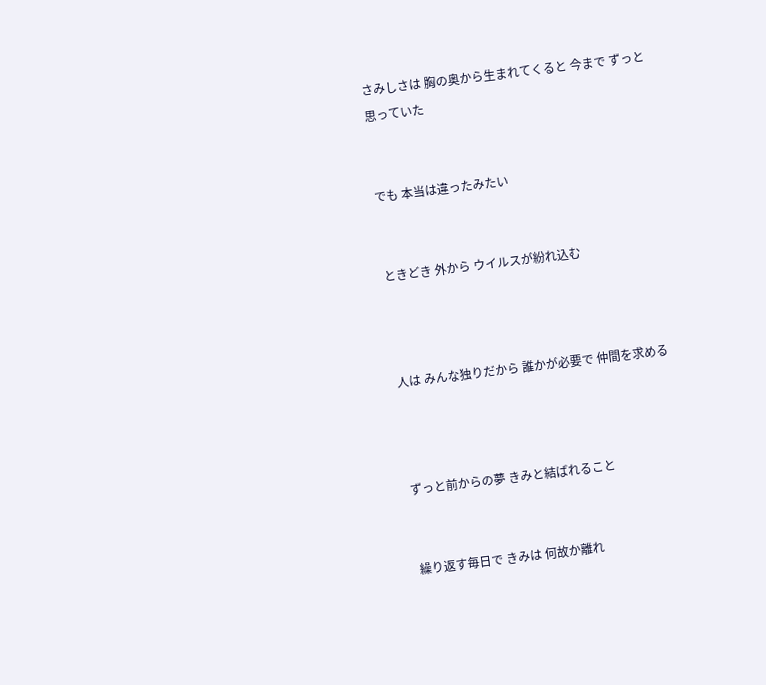さみしさは 胸の奥から生まれてくると 今まで ずっと思っていた


でも 本当は違ったみたい


ときどき 外から ウイルスが紛れ込む



人は みんな独りだから 誰かが必要で 仲間を求める



ずっと前からの夢 きみと結ばれること


繰り返す毎日で きみは 何故か離れ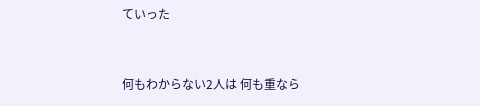ていった


何もわからない2人は 何も重なら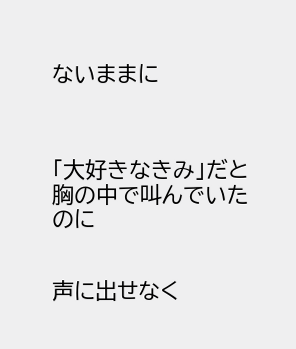ないままに



「大好きなきみ」だと 胸の中で叫んでいたのに


声に出せなく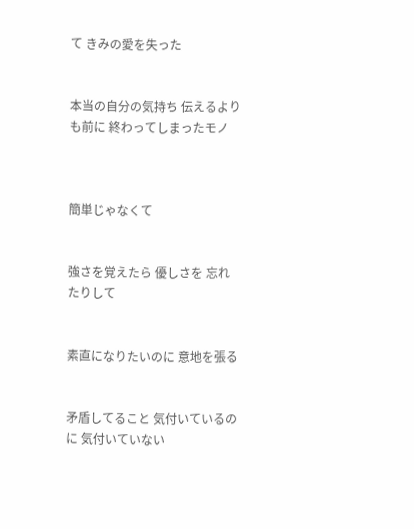て きみの愛を失った


本当の自分の気持ち 伝えるよりも前に 終わってしまったモノ



簡単じゃなくて


強さを覚えたら 優しさを 忘れたりして


素直になりたいのに 意地を張る


矛盾してること 気付いているのに 気付いていない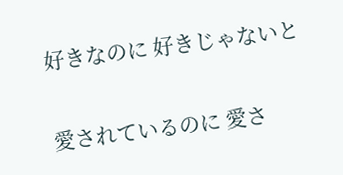好きなのに 好きじゃないと


愛されているのに 愛さ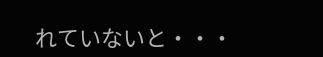れていないと・・・